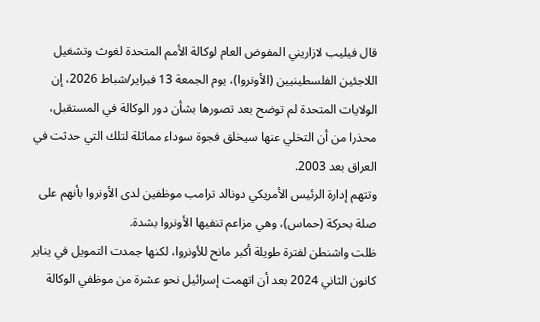قال فيليب لازاريني المفوض العام لوكالة الأمم المتحدة لغوث وتشغيل اللاجئين الفلسطينيين (الأونروا)، يوم الجمعة 13 فبراير/شباط 2026، إن الولايات المتحدة لم توضح بعد تصورها بشأن دور الوكالة في المستقبل، محذرا من أن التخلي عنها سيخلق فجوة سوداء مماثلة لتلك التي حدثت في العراق بعد 2003.
وتتهم إدارة الرئيس الأمريكي دونالد ترامب موظفين لدى الأونروا بأنهم على صلة بحركة (حماس)، وهي مزاعم تنفيها الأونروا بشدة.
ظلت واشنطن لفترة طويلة أكبر مانح للأونروا، لكنها جمدت التمويل في يناير كانون الثاني 2024 بعد أن اتهمت إسرائيل نحو عشرة من موظفي الوكالة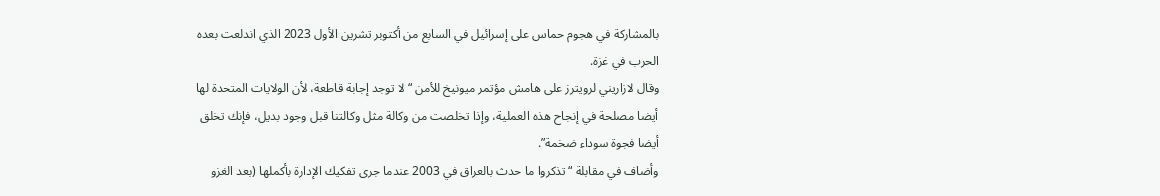بالمشاركة في هجوم حماس على إسرائيل في السابع من أكتوبر تشرين الأول 2023 الذي اندلعت بعده الحرب في غزة.
وقال لازاريني لرويترز على هامش مؤتمر ميونيخ للأمن “لا توجد إجابة قاطعة، لأن الولايات المتحدة لها أيضا مصلحة في إنجاح هذه العملية، وإذا تخلصت من وكالة مثل وكالتنا قبل وجود بديل، فإنك تخلق أيضا فجوة سوداء ضخمة”.
وأضاف في مقابلة “تذكروا ما حدث بالعراق في 2003 عندما جرى تفكيك الإدارة بأكملها (بعد الغزو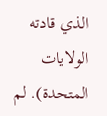الذي قادته الولايات المتحدة). لم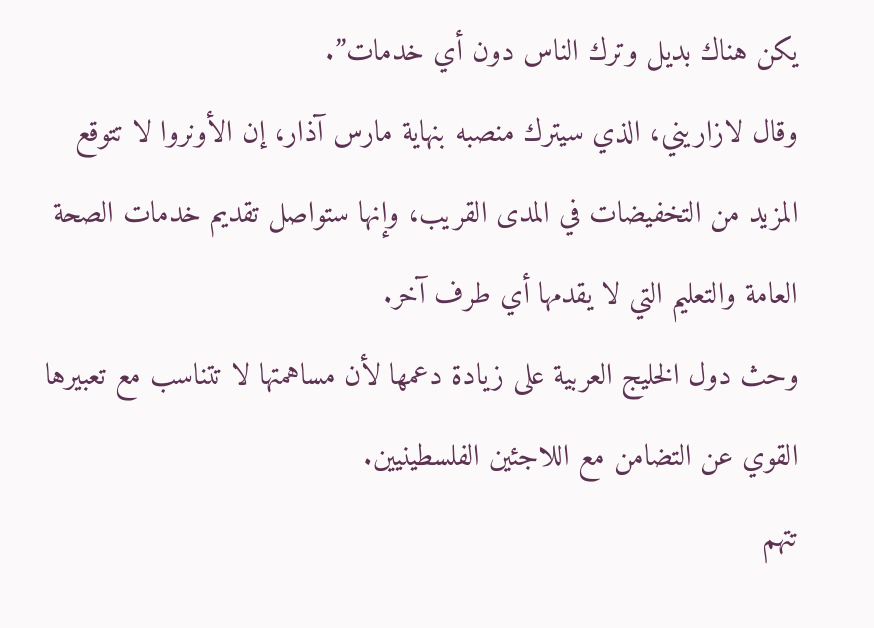يكن هناك بديل وترك الناس دون أي خدمات”.
وقال لازاريني، الذي سيترك منصبه بنهاية مارس آذار، إن الأونروا لا تتوقع المزيد من التخفيضات في المدى القريب، وإنها ستواصل تقديم خدمات الصحة العامة والتعليم التي لا يقدمها أي طرف آخر.
وحث دول الخليج العربية على زيادة دعمها لأن مساهمتها لا تتناسب مع تعبيرها القوي عن التضامن مع اللاجئين الفلسطينيين.
تتهم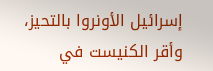إسرائيل الأونروا بالتحيز، وأقر الكنيست في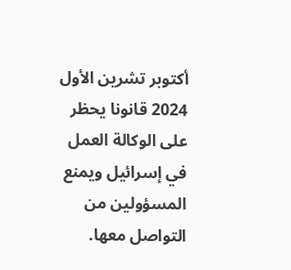أكتوبر تشرين الأول 2024 قانونا يحظر على الوكالة العمل في إسرائيل ويمنع المسؤولين من التواصل معها.